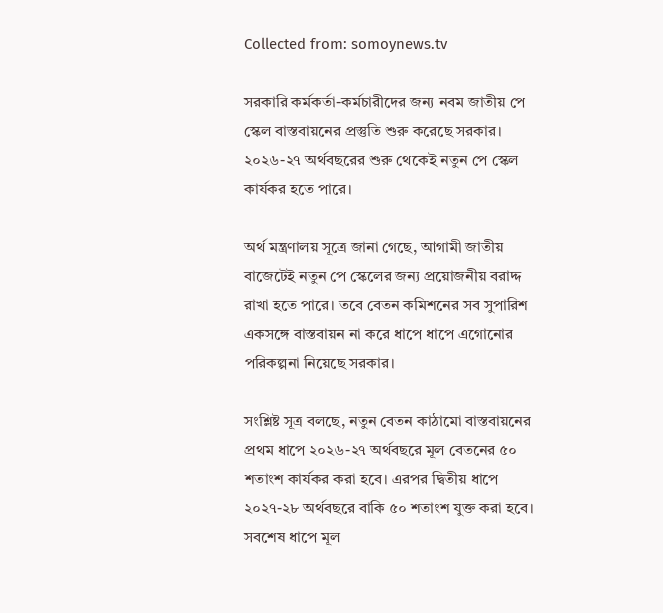Collected from: somoynews.tv

সরকারি কর্মকর্তা-কর্মচারীদের জন্য নবম জাতীয় পে স্কেল বাস্তবায়নের প্রস্তুতি শুরু করেছে সরকার। ২০২৬-২৭ অর্থবছরের শুরু থেকেই নতুন পে স্কেল কার্যকর হতে পারে।

অর্থ মন্ত্রণালয় সূত্রে জানা গেছে, আগামী জাতীয় বাজেটেই নতুন পে স্কেলের জন্য প্রয়োজনীয় বরাদ্দ রাখা হতে পারে। তবে বেতন কমিশনের সব সুপারিশ একসঙ্গে বাস্তবায়ন না করে ধাপে ধাপে এগোনোর পরিকল্পনা নিয়েছে সরকার।

সংশ্লিষ্ট সূত্র বলছে, নতুন বেতন কাঠামো বাস্তবায়নের প্রথম ধাপে ২০২৬-২৭ অর্থবছরে মূল বেতনের ৫০ শতাংশ কার্যকর করা হবে। এরপর দ্বিতীয় ধাপে ২০২৭-২৮ অর্থবছরে বাকি ৫০ শতাংশ যুক্ত করা হবে। সবশেষ ধাপে মূল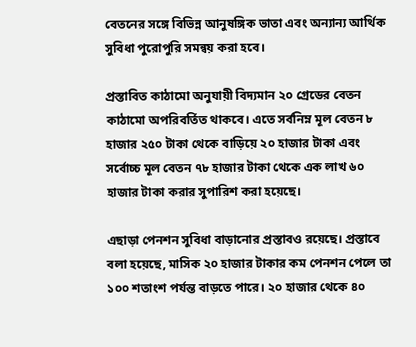বেতনের সঙ্গে বিভিন্ন আনুষঙ্গিক ভাতা এবং অন্যান্য আর্থিক সুবিধা পুরোপুরি সমন্বয় করা হবে।

প্রস্তাবিত কাঠামো অনুযায়ী বিদ্যমান ২০ গ্রেডের বেতন কাঠামো অপরিবর্তিত থাকবে। এতে সর্বনিম্ন মূল বেতন ৮ হাজার ২৫০ টাকা থেকে বাড়িয়ে ২০ হাজার টাকা এবং সর্বোচ্চ মূল বেতন ৭৮ হাজার টাকা থেকে এক লাখ ৬০ হাজার টাকা করার সুপারিশ করা হয়েছে।

এছাড়া পেনশন সুবিধা বাড়ানোর প্রস্তাবও রয়েছে। প্রস্তাবে বলা হয়েছে, মাসিক ২০ হাজার টাকার কম পেনশন পেলে তা ১০০ শতাংশ পর্যন্ত বাড়তে পারে। ২০ হাজার থেকে ৪০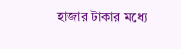হাজার টাকার মধ্যে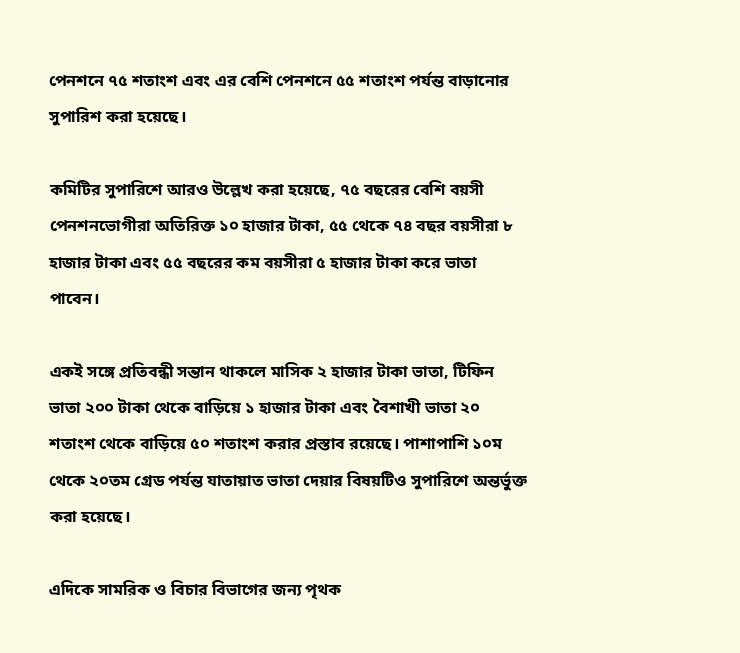পেনশনে ৭৫ শতাংশ এবং এর বেশি পেনশনে ৫৫ শতাংশ পর্যন্ত বাড়ানোর সুপারিশ করা হয়েছে।

কমিটির সুপারিশে আরও উল্লেখ করা হয়েছে, ৭৫ বছরের বেশি বয়সী পেনশনভোগীরা অতিরিক্ত ১০ হাজার টাকা, ৫৫ থেকে ৭৪ বছর বয়সীরা ৮ হাজার টাকা এবং ৫৫ বছরের কম বয়সীরা ৫ হাজার টাকা করে ভাতা পাবেন।

একই সঙ্গে প্রতিবন্ধী সন্তান থাকলে মাসিক ২ হাজার টাকা ভাতা, টিফিন ভাতা ২০০ টাকা থেকে বাড়িয়ে ১ হাজার টাকা এবং বৈশাখী ভাতা ২০ শতাংশ থেকে বাড়িয়ে ৫০ শতাংশ করার প্রস্তাব রয়েছে। পাশাপাশি ১০ম থেকে ২০তম গ্রেড পর্যন্ত যাতায়াত ভাতা দেয়ার বিষয়টিও সুপারিশে অন্তর্ভুক্ত করা হয়েছে।

এদিকে সামরিক ও বিচার বিভাগের জন্য পৃথক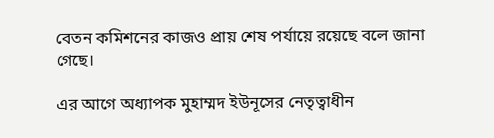বেতন কমিশনের কাজও প্রায় শেষ পর্যায়ে রয়েছে বলে জানা গেছে।

এর আগে অধ্যাপক মুহাম্মদ ইউনূসের নেতৃত্বাধীন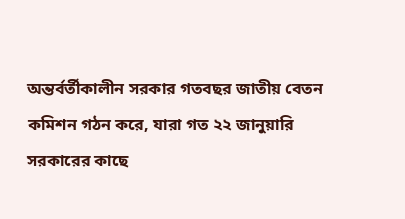অন্তর্বর্তীকালীন সরকার গতবছর জাতীয় বেতন কমিশন গঠন করে, যারা গত ২২ জানুয়ারি সরকারের কাছে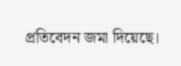প্রতিবেদন জমা দিয়েছে।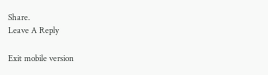Share.
Leave A Reply

Exit mobile version